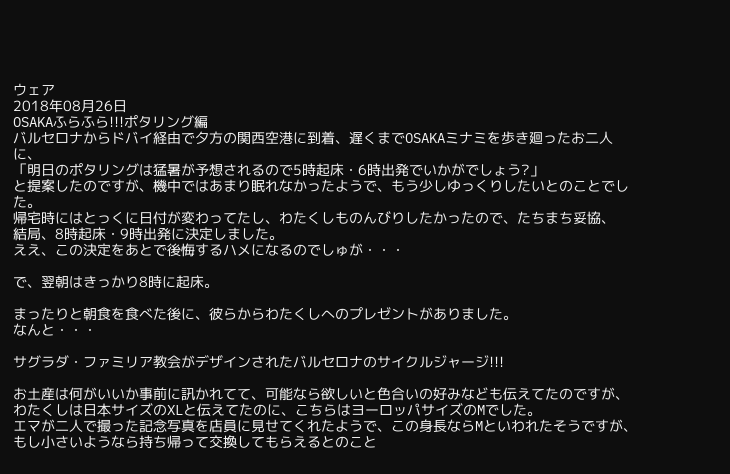ウェア
2018年08月26日
OSAKAふらふら!!!ポタリング編
バルセロナからドバイ経由で夕方の関西空港に到着、遅くまでOSAKAミナミを歩き廻ったお二人に、
「明日のポタリングは猛暑が予想されるので5時起床・6時出発でいかがでしょう?」
と提案したのですが、機中ではあまり眠れなかったようで、もう少しゆっくりしたいとのことでした。
帰宅時にはとっくに日付が変わってたし、わたくしものんびりしたかったので、たちまち妥協、
結局、8時起床・9時出発に決定しました。
ええ、この決定をあとで後悔するハメになるのでしゅが・・・

で、翌朝はきっかり8時に起床。

まったりと朝食を食べた後に、彼らからわたくしへのプレゼントがありました。
なんと・・・

サグラダ・ファミリア教会がデザインされたバルセロナのサイクルジャージ!!!

お土産は何がいいか事前に訊かれてて、可能なら欲しいと色合いの好みなども伝えてたのですが、
わたくしは日本サイズのXLと伝えてたのに、こちらはヨーロッパサイズのMでした。
エマが二人で撮った記念写真を店員に見せてくれたようで、この身長ならMといわれたそうですが、
もし小さいようなら持ち帰って交換してもらえるとのこと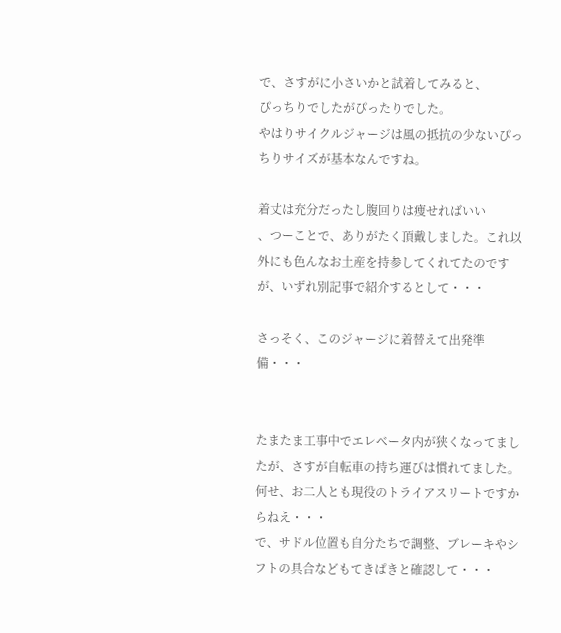で、さすがに小さいかと試着してみると、
ぴっちりでしたがぴったりでした。
やはりサイクルジャージは風の抵抗の少ないぴっちりサイズが基本なんですね。

着丈は充分だったし腹回りは痩せればいい
、つーことで、ありがたく頂戴しました。これ以外にも色んなお土産を持参してくれてたのですが、いずれ別記事で紹介するとして・・・

さっそく、このジャージに着替えて出発準備・・・


たまたま工事中でエレベータ内が狭くなってましたが、さすが自転車の持ち運びは慣れてました。
何せ、お二人とも現役のトライアスリートですからねえ・・・
で、サドル位置も自分たちで調整、ブレーキやシフトの具合などもてきぱきと確認して・・・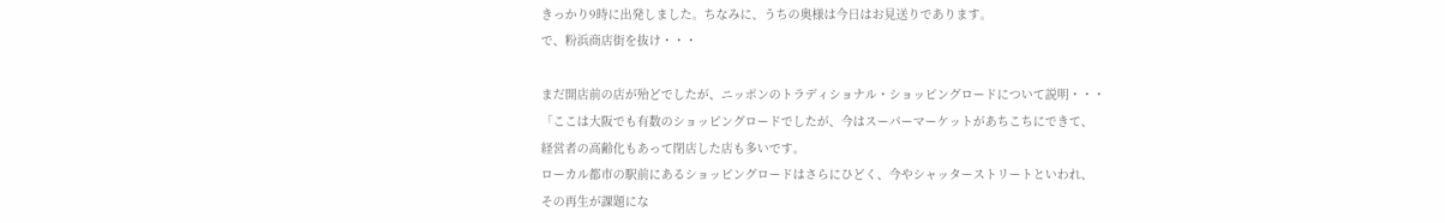きっかり9時に出発しました。ちなみに、うちの奥様は今日はお見送りであります。
で、粉浜商店街を抜け・・・

まだ開店前の店が殆どでしたが、ニッポンのトラディショナル・ショッピングロードについて説明・・・
「ここは大阪でも有数のショッピングロードでしたが、今はスーパーマーケットがあちこちにできて、
経営者の高齢化もあって閉店した店も多いです。
ローカル都市の駅前にあるショッピングロードはさらにひどく、今やシャッターストリートといわれ、
その再生が課題にな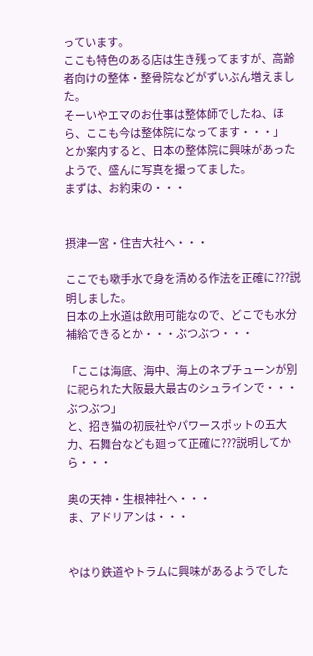っています。
ここも特色のある店は生き残ってますが、高齢者向けの整体・整骨院などがずいぶん増えました。
そーいやエマのお仕事は整体師でしたね、ほら、ここも今は整体院になってます・・・」
とか案内すると、日本の整体院に興味があったようで、盛んに写真を撮ってました。
まずは、お約束の・・・


摂津一宮・住吉大社へ・・・

ここでも嗽手水で身を清める作法を正確に???説明しました。
日本の上水道は飲用可能なので、どこでも水分補給できるとか・・・ぶつぶつ・・・

「ここは海底、海中、海上のネプチューンが別に祀られた大阪最大最古のシュラインで・・・ぶつぶつ」
と、招き猫の初辰社やパワースポットの五大力、石舞台なども廻って正確に???説明してから・・・

奥の天神・生根神社へ・・・
ま、アドリアンは・・・


やはり鉄道やトラムに興味があるようでした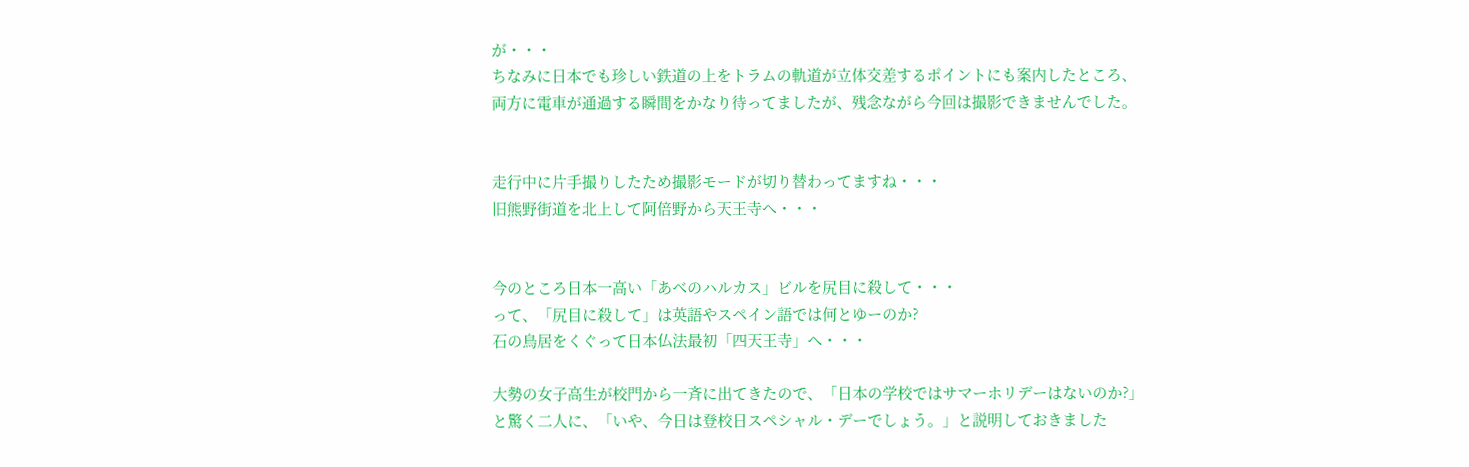が・・・
ちなみに日本でも珍しい鉄道の上をトラムの軌道が立体交差するポイントにも案内したところ、
両方に電車が通過する瞬間をかなり待ってましたが、残念ながら今回は撮影できませんでした。


走行中に片手撮りしたため撮影モードが切り替わってますね・・・
旧熊野街道を北上して阿倍野から天王寺へ・・・


今のところ日本一高い「あべのハルカス」ビルを尻目に殺して・・・
って、「尻目に殺して」は英語やスペイン語では何とゆーのか?
石の鳥居をくぐって日本仏法最初「四天王寺」へ・・・

大勢の女子高生が校門から一斉に出てきたので、「日本の学校ではサマーホリデーはないのか?」
と驚く二人に、「いや、今日は登校日スペシャル・デーでしょう。」と説明しておきました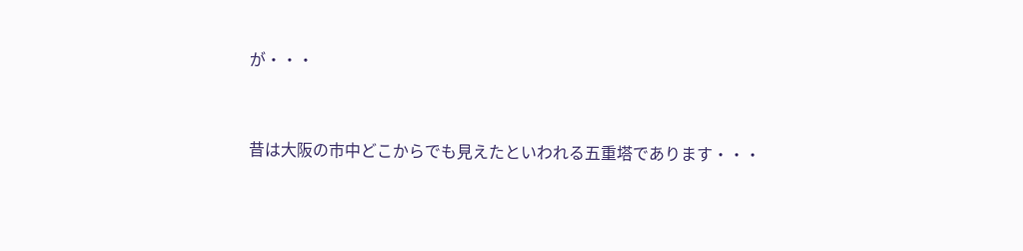が・・・


昔は大阪の市中どこからでも見えたといわれる五重塔であります・・・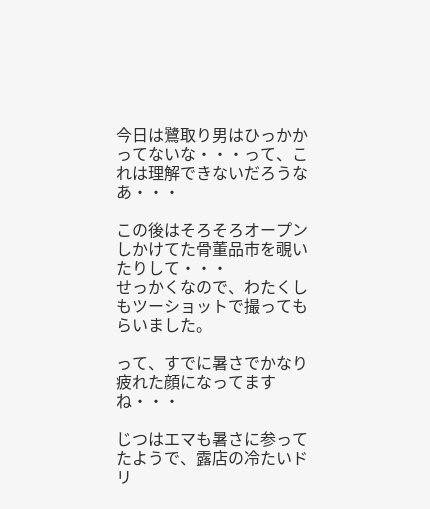今日は鷺取り男はひっかかってないな・・・って、これは理解できないだろうなあ・・・

この後はそろそろオープンしかけてた骨董品市を覗いたりして・・・
せっかくなので、わたくしもツーショットで撮ってもらいました。

って、すでに暑さでかなり疲れた顔になってますね・・・

じつはエマも暑さに参ってたようで、露店の冷たいドリ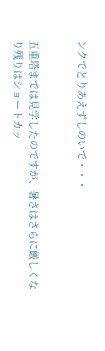ンクでとりあえずしのいで・・・


五重塔までは見学したのですが、暑さはさらに厳しくなり残りはショートカッ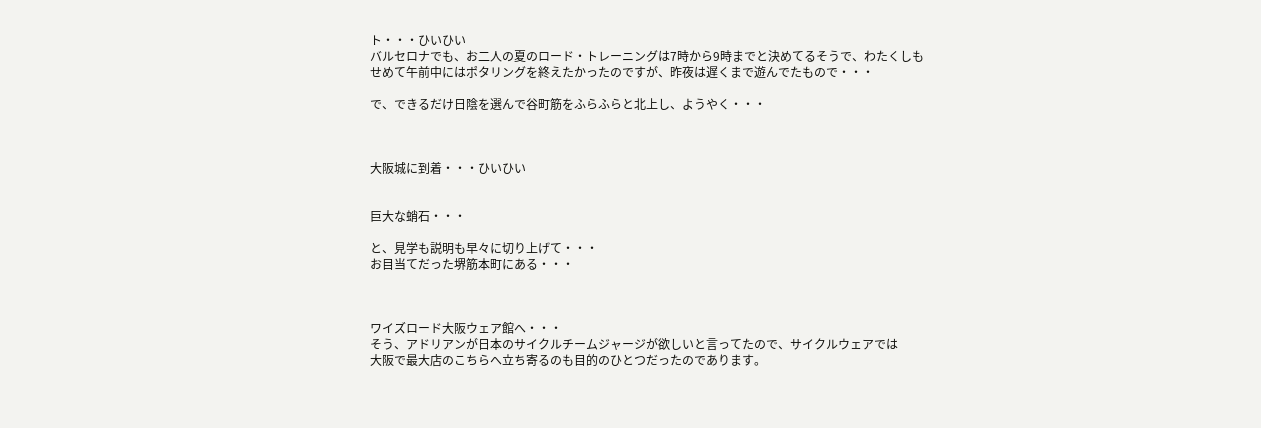ト・・・ひいひい
バルセロナでも、お二人の夏のロード・トレーニングは7時から9時までと決めてるそうで、わたくしも
せめて午前中にはポタリングを終えたかったのですが、昨夜は遅くまで遊んでたもので・・・

で、できるだけ日陰を選んで谷町筋をふらふらと北上し、ようやく・・・



大阪城に到着・・・ひいひい


巨大な蛸石・・・

と、見学も説明も早々に切り上げて・・・
お目当てだった堺筋本町にある・・・



ワイズロード大阪ウェア館へ・・・
そう、アドリアンが日本のサイクルチームジャージが欲しいと言ってたので、サイクルウェアでは
大阪で最大店のこちらへ立ち寄るのも目的のひとつだったのであります。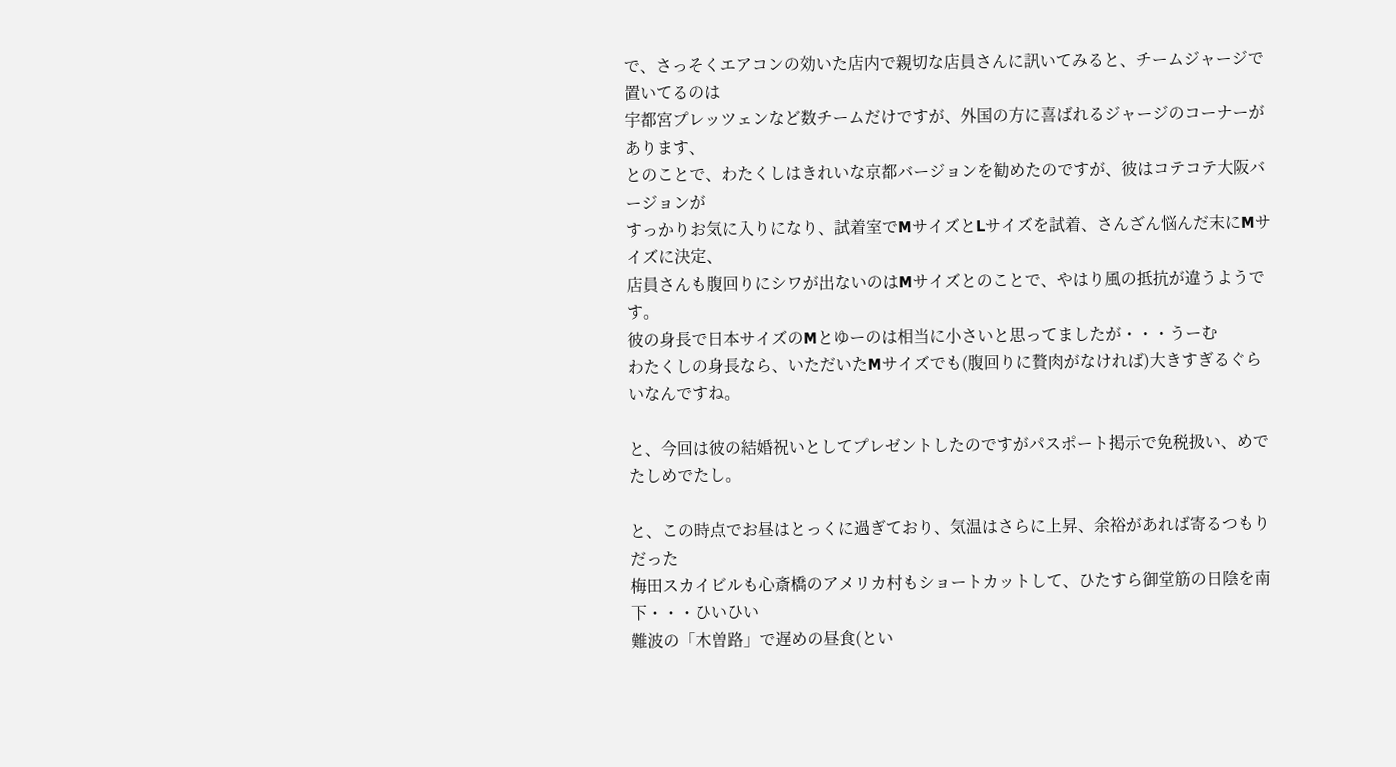で、さっそくエアコンの効いた店内で親切な店員さんに訊いてみると、チームジャージで置いてるのは
宇都宮プレッツェンなど数チームだけですが、外国の方に喜ばれるジャージのコーナーがあります、
とのことで、わたくしはきれいな京都バージョンを勧めたのですが、彼はコテコテ大阪バージョンが
すっかりお気に入りになり、試着室でMサイズとLサイズを試着、さんざん悩んだ末にMサイズに決定、
店員さんも腹回りにシワが出ないのはMサイズとのことで、やはり風の抵抗が違うようです。
彼の身長で日本サイズのMとゆーのは相当に小さいと思ってましたが・・・うーむ
わたくしの身長なら、いただいたMサイズでも(腹回りに贅肉がなければ)大きすぎるぐらいなんですね。

と、今回は彼の結婚祝いとしてプレゼントしたのですがパスポート掲示で免税扱い、めでたしめでたし。

と、この時点でお昼はとっくに過ぎており、気温はさらに上昇、余裕があれば寄るつもりだった
梅田スカイビルも心斎橋のアメリカ村もショートカットして、ひたすら御堂筋の日陰を南下・・・ひいひい
難波の「木曽路」で遅めの昼食(とい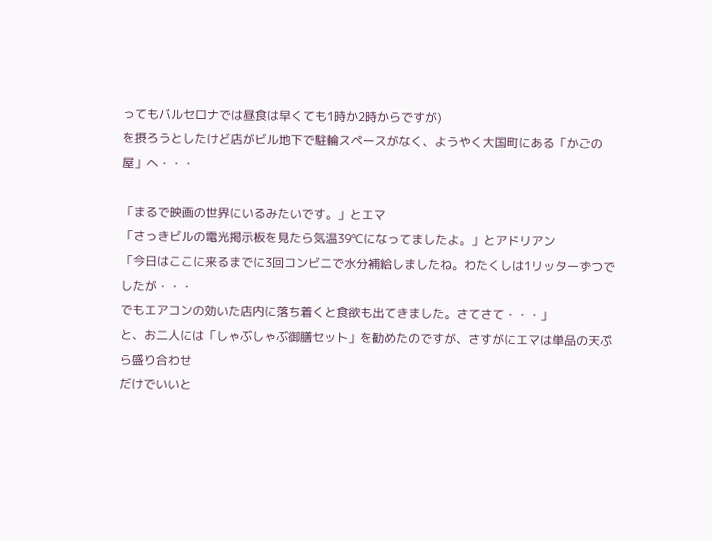ってもバルセロナでは昼食は早くても1時か2時からですが)
を摂ろうとしたけど店がビル地下で駐輪スペースがなく、ようやく大国町にある「かごの屋」へ・・・

「まるで映画の世界にいるみたいです。」とエマ
「さっきビルの電光掲示板を見たら気温39℃になってましたよ。」とアドリアン
「今日はここに来るまでに3回コンビニで水分補給しましたね。わたくしは1リッターずつでしたが・・・
でもエアコンの効いた店内に落ち着くと食欲も出てきました。さてさて・・・」
と、お二人には「しゃぶしゃぶ御膳セット」を勧めたのですが、さすがにエマは単品の天ぷら盛り合わせ
だけでいいと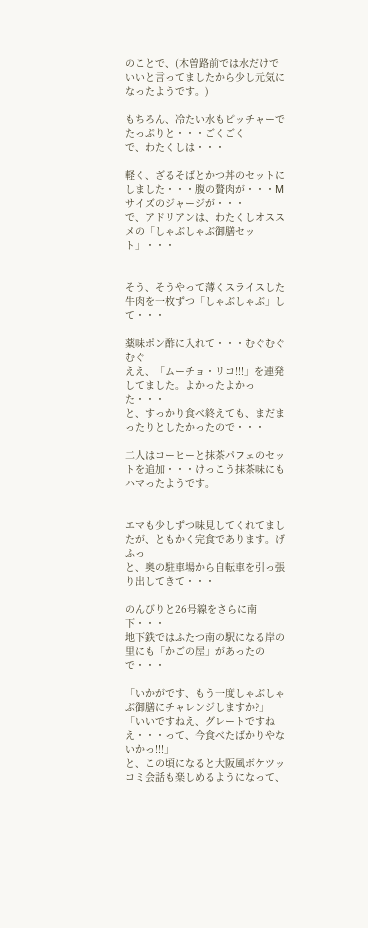のことで、(木曽路前では水だけでいいと言ってましたから少し元気になったようです。)

もちろん、冷たい水もピッチャーでたっぷりと・・・ごくごく
で、わたくしは・・・

軽く、ざるそばとかつ丼のセットにしました・・・腹の贅肉が・・・Mサイズのジャージが・・・
で、アドリアンは、わたくしオススメの「しゃぶしゃぶ御膳セット」・・・


そう、そうやって薄くスライスした牛肉を一枚ずつ「しゃぶしゃぶ」して・・・

薬味ポン酢に入れて・・・むぐむぐむぐ
ええ、「ムーチョ・リコ!!!」を連発してました。よかったよかった・・・
と、すっかり食べ終えても、まだまったりとしたかったので・・・

二人はコーヒーと抹茶パフェのセットを追加・・・けっこう抹茶味にもハマったようです。


エマも少しずつ味見してくれてましたが、ともかく完食であります。げふっ
と、奥の駐車場から自転車を引っ張り出してきて・・・

のんびりと26号線をさらに南下・・・
地下鉄ではふたつ南の駅になる岸の里にも「かごの屋」があったので・・・

「いかがです、もう一度しゃぶしゃぶ御膳にチャレンジしますか?」
「いいですねえ、グレートですねえ・・・って、今食べたばかりやないかっ!!!」
と、この頃になると大阪風ボケツッコミ会話も楽しめるようになって、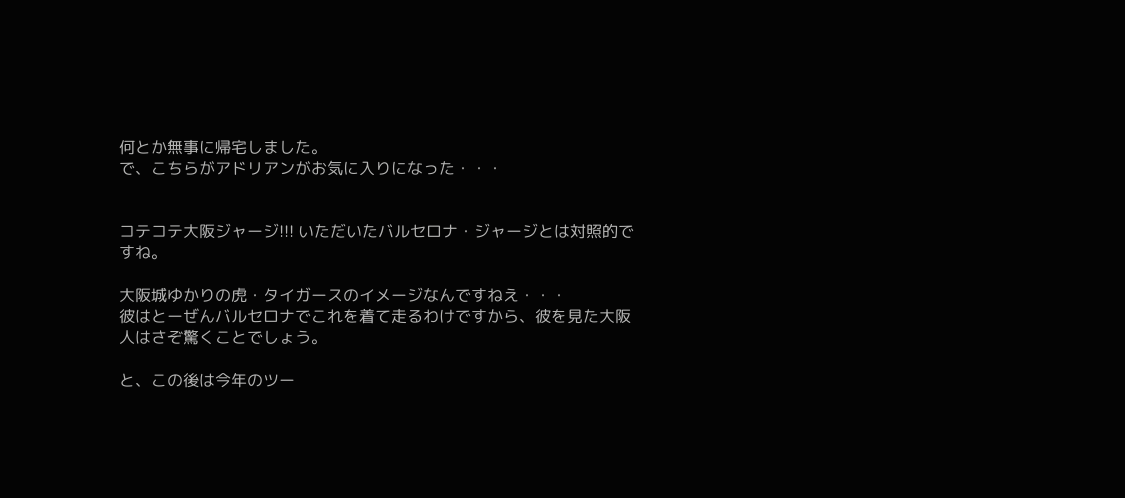何とか無事に帰宅しました。
で、こちらがアドリアンがお気に入りになった・・・


コテコテ大阪ジャージ!!! いただいたバルセロナ・ジャージとは対照的ですね。

大阪城ゆかりの虎・タイガースのイメージなんですねえ・・・
彼はとーぜんバルセロナでこれを着て走るわけですから、彼を見た大阪人はさぞ驚くことでしょう。

と、この後は今年のツー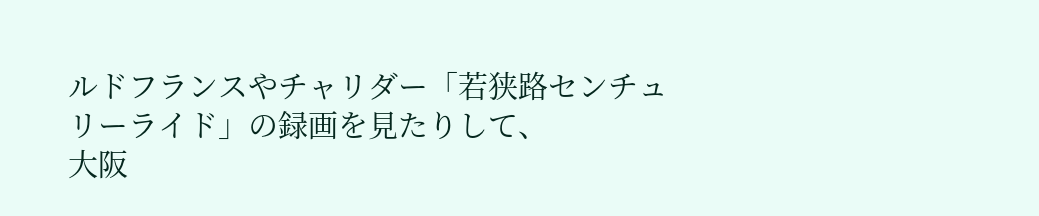ルドフランスやチャリダー「若狭路センチュリーライド」の録画を見たりして、
大阪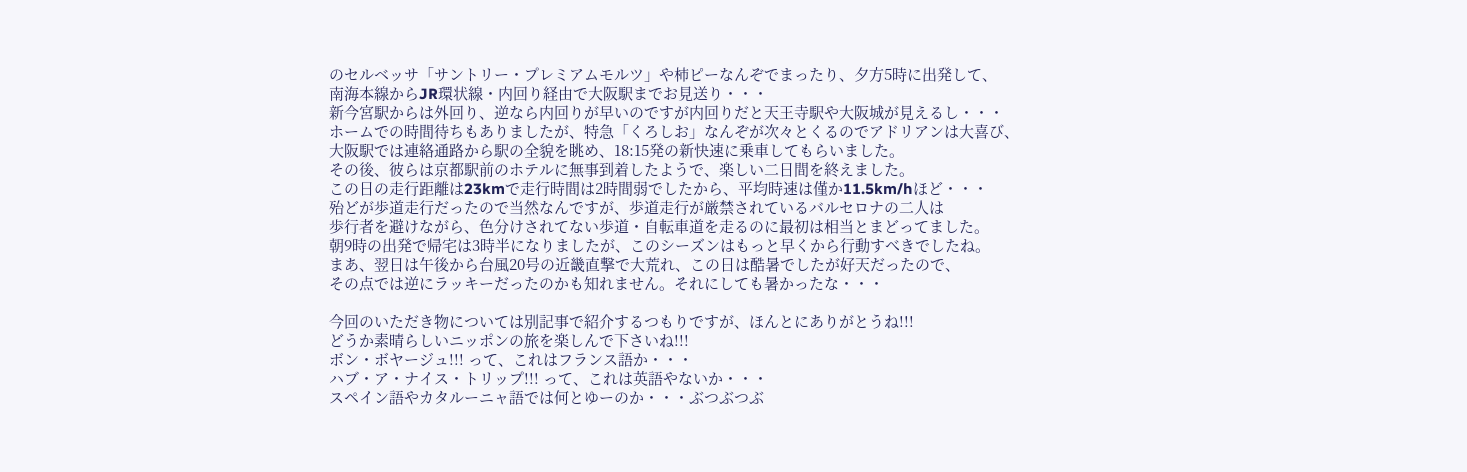のセルベッサ「サントリー・プレミアムモルツ」や柿ピーなんぞでまったり、夕方5時に出発して、
南海本線からJR環状線・内回り経由で大阪駅までお見送り・・・
新今宮駅からは外回り、逆なら内回りが早いのですが内回りだと天王寺駅や大阪城が見えるし・・・
ホームでの時間待ちもありましたが、特急「くろしお」なんぞが次々とくるのでアドリアンは大喜び、
大阪駅では連絡通路から駅の全貌を眺め、18:15発の新快速に乗車してもらいました。
その後、彼らは京都駅前のホテルに無事到着したようで、楽しい二日間を終えました。
この日の走行距離は23kmで走行時間は2時間弱でしたから、平均時速は僅か11.5km/hほど・・・
殆どが歩道走行だったので当然なんですが、歩道走行が厳禁されているバルセロナの二人は
歩行者を避けながら、色分けされてない歩道・自転車道を走るのに最初は相当とまどってました。
朝9時の出発で帰宅は3時半になりましたが、このシーズンはもっと早くから行動すべきでしたね。
まあ、翌日は午後から台風20号の近畿直撃で大荒れ、この日は酷暑でしたが好天だったので、
その点では逆にラッキーだったのかも知れません。それにしても暑かったな・・・

今回のいただき物については別記事で紹介するつもりですが、ほんとにありがとうね!!!
どうか素晴らしいニッポンの旅を楽しんで下さいね!!!
ボン・ボヤージュ!!! って、これはフランス語か・・・
ハブ・ア・ナイス・トリップ!!! って、これは英語やないか・・・
スペイン語やカタルーニャ語では何とゆーのか・・・ぶつぶつぶ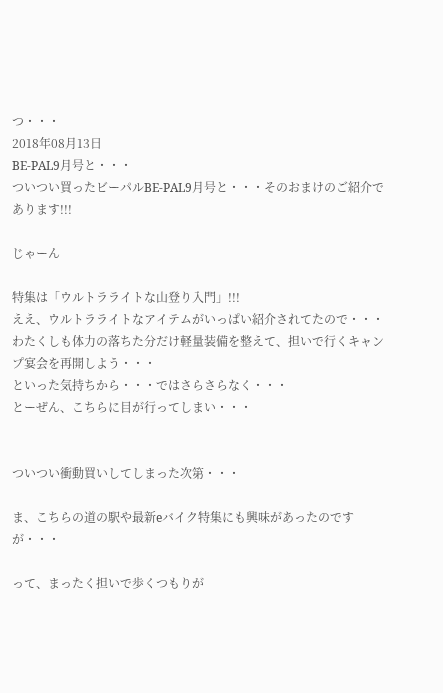つ・・・
2018年08月13日
BE-PAL9月号と・・・
ついつい買ったビーパルBE-PAL9月号と・・・そのおまけのご紹介であります!!!

じゃーん

特集は「ウルトラライトな山登り入門」!!!
ええ、ウルトラライトなアイテムがいっぱい紹介されてたので・・・
わたくしも体力の落ちた分だけ軽量装備を整えて、担いで行くキャンプ宴会を再開しよう・・・
といった気持ちから・・・ではさらさらなく・・・
とーぜん、こちらに目が行ってしまい・・・


ついつい衝動買いしてしまった次第・・・

ま、こちらの道の駅や最新eバイク特集にも興味があったのですが・・・

って、まったく担いで歩くつもりが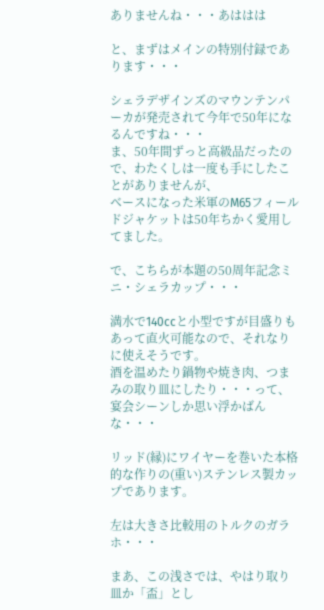ありませんね・・・あははは

と、まずはメインの特別付録であります・・・

シェラデザインズのマウンテンパーカが発売されて今年で50年になるんですね・・・
ま、50年間ずっと高級品だったので、わたくしは一度も手にしたことがありませんが、
ベースになった米軍のM65フィールドジャケットは50年ちかく愛用してました。

で、こちらが本題の50周年記念ミニ・シェラカップ・・・

満水で140ccと小型ですが目盛りもあって直火可能なので、それなりに使えそうです。
酒を温めたり鍋物や焼き肉、つまみの取り皿にしたり・・・って、宴会シーンしか思い浮かばんな・・・

リッド(縁)にワイヤーを巻いた本格的な作りの(重い)ステンレス製カップであります。

左は大きさ比較用のトルクのガラホ・・・

まあ、この浅さでは、やはり取り皿か「盃」とし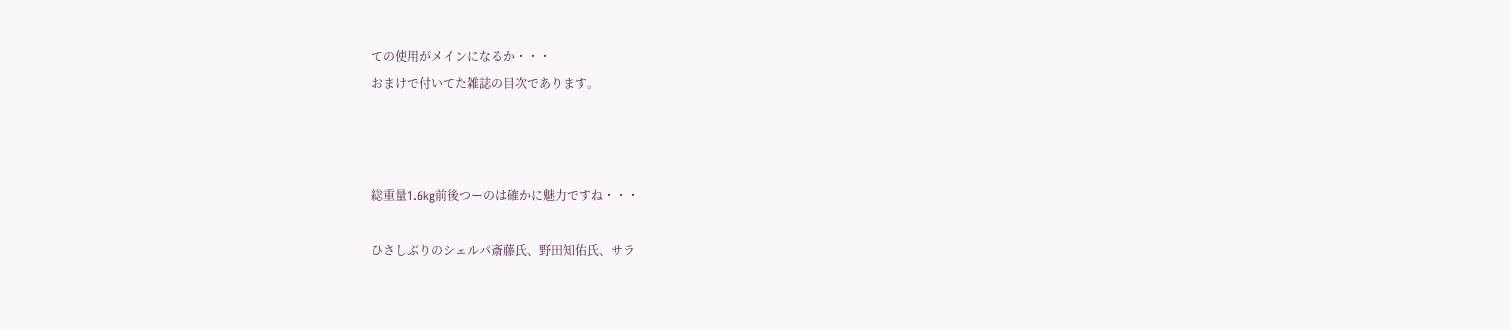ての使用がメインになるか・・・
おまけで付いてた雑誌の目次であります。



総重量1.6kg前後つーのは確かに魅力ですね・・・

ひさしぶりのシェルパ斎藤氏、野田知佑氏、サラ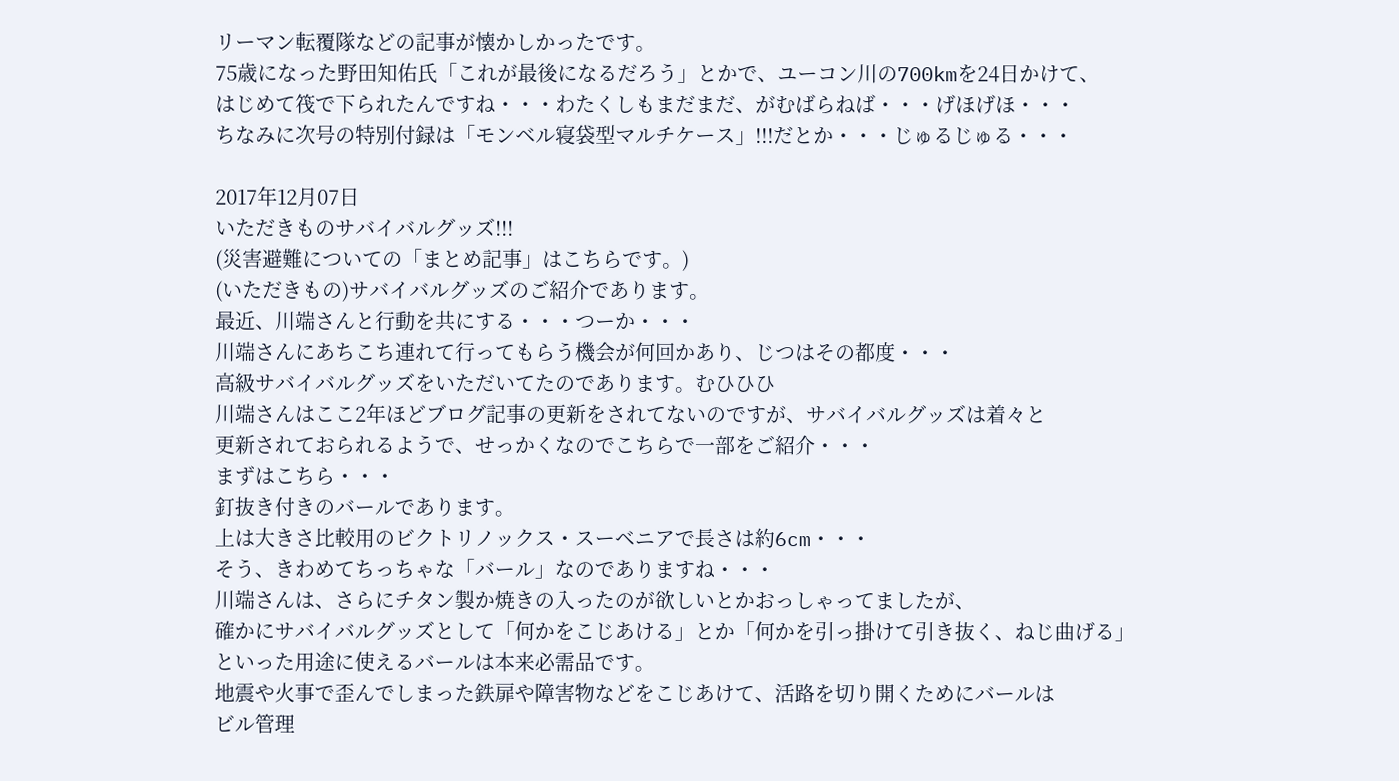リーマン転覆隊などの記事が懐かしかったです。
75歳になった野田知佑氏「これが最後になるだろう」とかで、ユーコン川の700kmを24日かけて、
はじめて筏で下られたんですね・・・わたくしもまだまだ、がむばらねば・・・げほげほ・・・
ちなみに次号の特別付録は「モンベル寝袋型マルチケース」!!!だとか・・・じゅるじゅる・・・

2017年12月07日
いただきものサバイバルグッズ!!!
(災害避難についての「まとめ記事」はこちらです。)
(いただきもの)サバイバルグッズのご紹介であります。
最近、川端さんと行動を共にする・・・つーか・・・
川端さんにあちこち連れて行ってもらう機会が何回かあり、じつはその都度・・・
高級サバイバルグッズをいただいてたのであります。むひひひ
川端さんはここ2年ほどブログ記事の更新をされてないのですが、サバイバルグッズは着々と
更新されておられるようで、せっかくなのでこちらで一部をご紹介・・・
まずはこちら・・・
釘抜き付きのバールであります。
上は大きさ比較用のビクトリノックス・スーベニアで長さは約6cm・・・
そう、きわめてちっちゃな「バール」なのでありますね・・・
川端さんは、さらにチタン製か焼きの入ったのが欲しいとかおっしゃってましたが、
確かにサバイバルグッズとして「何かをこじあける」とか「何かを引っ掛けて引き抜く、ねじ曲げる」
といった用途に使えるバールは本来必需品です。
地震や火事で歪んでしまった鉄扉や障害物などをこじあけて、活路を切り開くためにバールは
ビル管理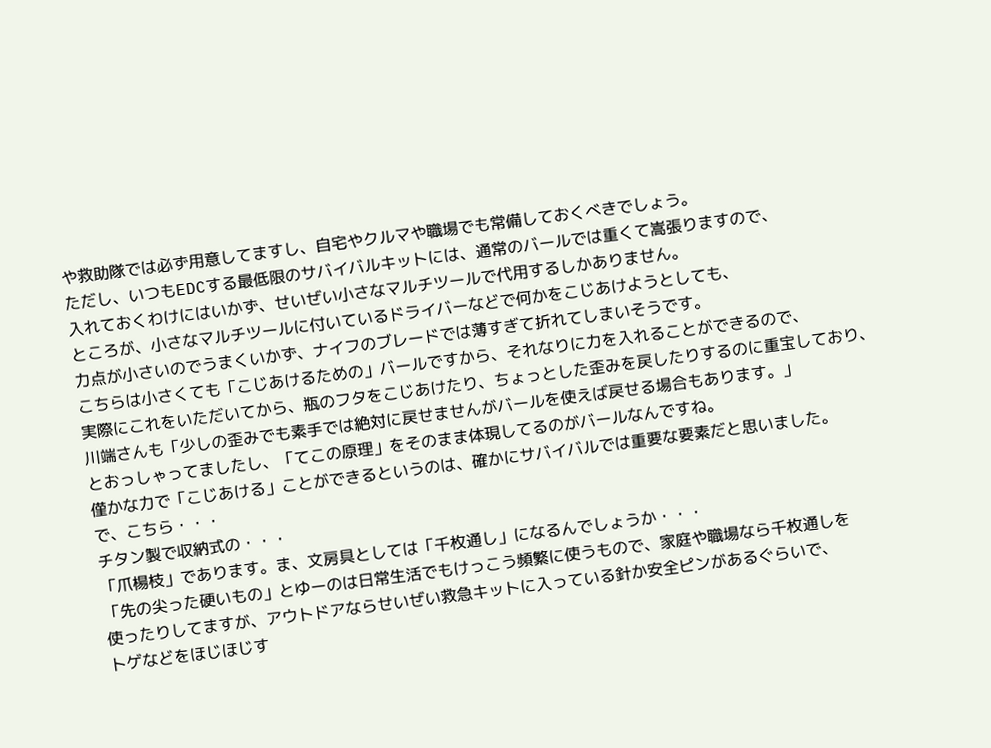や救助隊では必ず用意してますし、自宅やクルマや職場でも常備しておくべきでしょう。
ただし、いつもEDCする最低限のサバイバルキットには、通常のバールでは重くて嵩張りますので、
入れておくわけにはいかず、せいぜい小さなマルチツールで代用するしかありません。
ところが、小さなマルチツールに付いているドライバーなどで何かをこじあけようとしても、
力点が小さいのでうまくいかず、ナイフのブレードでは薄すぎて折れてしまいそうです。
こちらは小さくても「こじあけるための」バールですから、それなりに力を入れることができるので、
実際にこれをいただいてから、瓶のフタをこじあけたり、ちょっとした歪みを戻したりするのに重宝しており、
川端さんも「少しの歪みでも素手では絶対に戻せませんがバールを使えば戻せる場合もあります。」
とおっしゃってましたし、「てこの原理」をそのまま体現してるのがバールなんですね。
僅かな力で「こじあける」ことができるというのは、確かにサバイバルでは重要な要素だと思いました。
で、こちら・・・
チタン製で収納式の・・・
「爪楊枝」であります。ま、文房具としては「千枚通し」になるんでしょうか・・・
「先の尖った硬いもの」とゆーのは日常生活でもけっこう頻繁に使うもので、家庭や職場なら千枚通しを
使ったりしてますが、アウトドアならせいぜい救急キットに入っている針か安全ピンがあるぐらいで、
トゲなどをほじほじす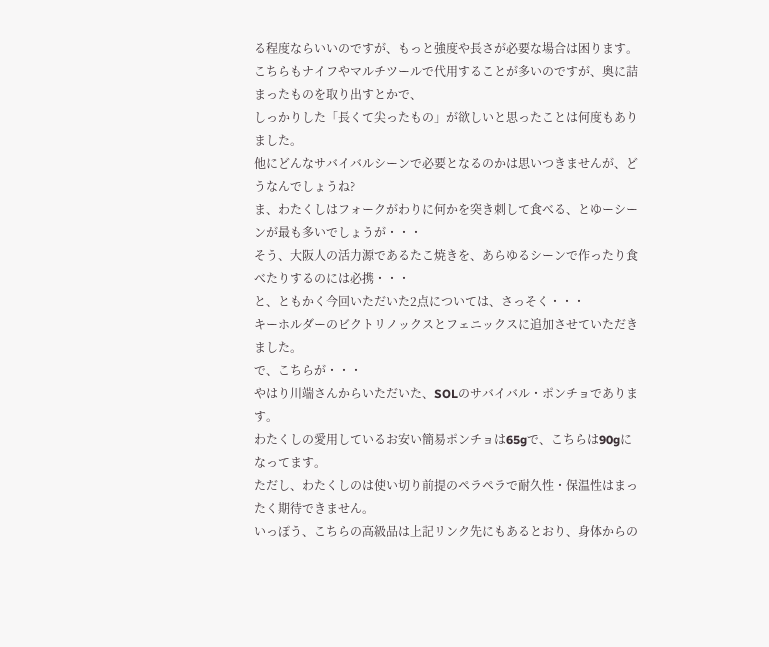る程度ならいいのですが、もっと強度や長さが必要な場合は困ります。
こちらもナイフやマルチツールで代用することが多いのですが、奥に詰まったものを取り出すとかで、
しっかりした「長くて尖ったもの」が欲しいと思ったことは何度もありました。
他にどんなサバイバルシーンで必要となるのかは思いつきませんが、どうなんでしょうね?
ま、わたくしはフォークがわりに何かを突き刺して食べる、とゆーシーンが最も多いでしょうが・・・
そう、大阪人の活力源であるたこ焼きを、あらゆるシーンで作ったり食べたりするのには必携・・・
と、ともかく今回いただいた2点については、さっそく・・・
キーホルダーのビクトリノックスとフェニックスに追加させていただきました。
で、こちらが・・・
やはり川端さんからいただいた、SOLのサバイバル・ポンチョであります。
わたくしの愛用しているお安い簡易ポンチョは65gで、こちらは90gになってます。
ただし、わたくしのは使い切り前提のペラペラで耐久性・保温性はまったく期待できません。
いっぽう、こちらの高級品は上記リンク先にもあるとおり、身体からの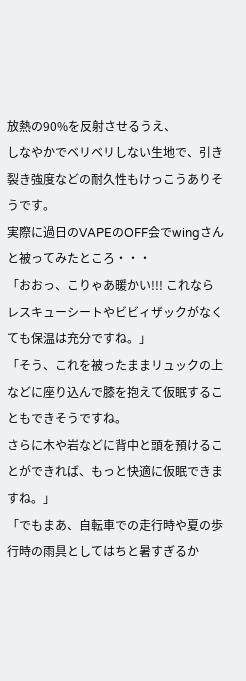放熱の90%を反射させるうえ、
しなやかでベリベリしない生地で、引き裂き強度などの耐久性もけっこうありそうです。
実際に過日のVAPEのOFF会でwingさんと被ってみたところ・・・
「おおっ、こりゃあ暖かい!!! これならレスキューシートやビビィザックがなくても保温は充分ですね。」
「そう、これを被ったままリュックの上などに座り込んで膝を抱えて仮眠することもできそうですね。
さらに木や岩などに背中と頭を預けることができれば、もっと快適に仮眠できますね。」
「でもまあ、自転車での走行時や夏の歩行時の雨具としてはちと暑すぎるか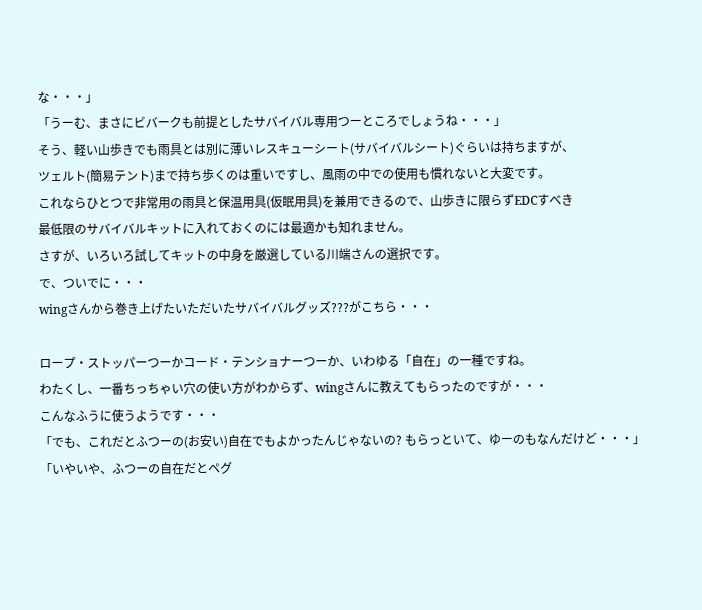な・・・」
「うーむ、まさにビバークも前提としたサバイバル専用つーところでしょうね・・・」
そう、軽い山歩きでも雨具とは別に薄いレスキューシート(サバイバルシート)ぐらいは持ちますが、
ツェルト(簡易テント)まで持ち歩くのは重いですし、風雨の中での使用も慣れないと大変です。
これならひとつで非常用の雨具と保温用具(仮眠用具)を兼用できるので、山歩きに限らずEDCすべき
最低限のサバイバルキットに入れておくのには最適かも知れません。
さすが、いろいろ試してキットの中身を厳選している川端さんの選択です。
で、ついでに・・・
wingさんから巻き上げたいただいたサバイバルグッズ???がこちら・・・

ロープ・ストッパーつーかコード・テンショナーつーか、いわゆる「自在」の一種ですね。
わたくし、一番ちっちゃい穴の使い方がわからず、wingさんに教えてもらったのですが・・・
こんなふうに使うようです・・・
「でも、これだとふつーの(お安い)自在でもよかったんじゃないの? もらっといて、ゆーのもなんだけど・・・」
「いやいや、ふつーの自在だとペグ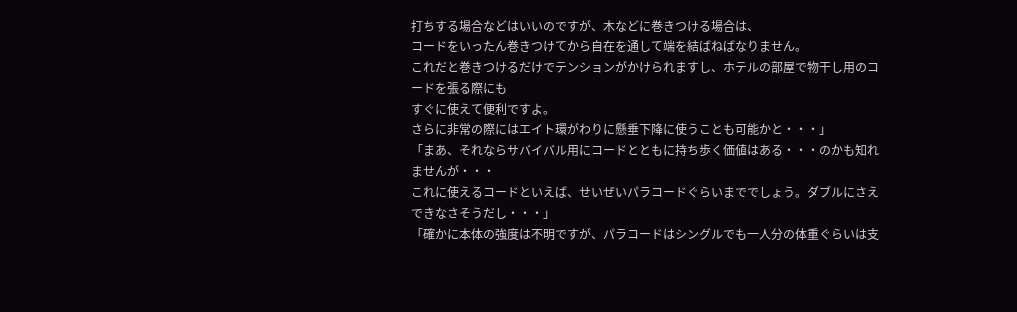打ちする場合などはいいのですが、木などに巻きつける場合は、
コードをいったん巻きつけてから自在を通して端を結ばねばなりません。
これだと巻きつけるだけでテンションがかけられますし、ホテルの部屋で物干し用のコードを張る際にも
すぐに使えて便利ですよ。
さらに非常の際にはエイト環がわりに懸垂下降に使うことも可能かと・・・」
「まあ、それならサバイバル用にコードとともに持ち歩く価値はある・・・のかも知れませんが・・・
これに使えるコードといえば、せいぜいパラコードぐらいまででしょう。ダブルにさえできなさそうだし・・・」
「確かに本体の強度は不明ですが、パラコードはシングルでも一人分の体重ぐらいは支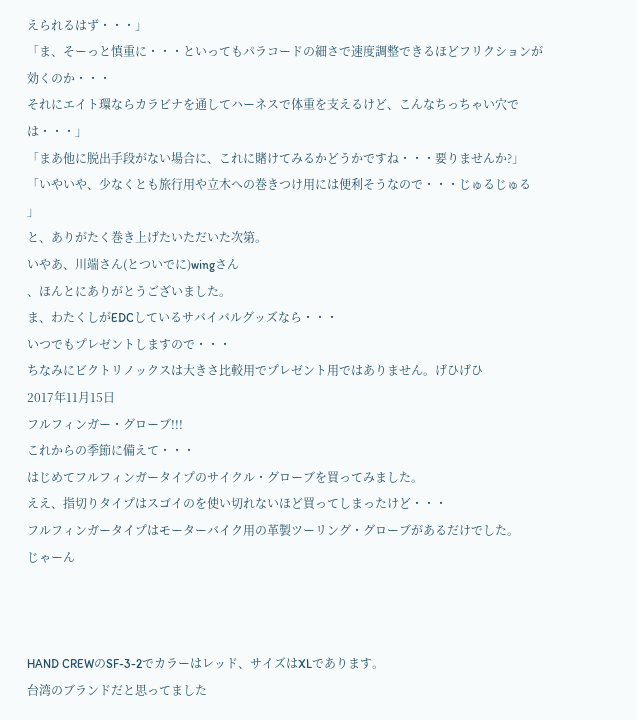えられるはず・・・」
「ま、そーっと慎重に・・・といってもパラコードの細さで速度調整できるほどフリクションが効くのか・・・
それにエイト環ならカラビナを通してハーネスで体重を支えるけど、こんなちっちゃい穴では・・・」
「まあ他に脱出手段がない場合に、これに賭けてみるかどうかですね・・・要りませんか?」
「いやいや、少なくとも旅行用や立木への巻きつけ用には便利そうなので・・・じゅるじゅる
」
と、ありがたく巻き上げたいただいた次第。
いやあ、川端さん(とついでに)wingさん
、ほんとにありがとうございました。
ま、わたくしがEDCしているサバイバルグッズなら・・・
いつでもプレゼントしますので・・・
ちなみにビクトリノックスは大きさ比較用でプレゼント用ではありません。げひげひ
2017年11月15日
フルフィンガー・グローブ!!!
これからの季節に備えて・・・
はじめてフルフィンガータイプのサイクル・グローブを買ってみました。
ええ、指切りタイプはスゴイのを使い切れないほど買ってしまったけど・・・
フルフィンガータイプはモーターバイク用の革製ツーリング・グローブがあるだけでした。
じゃーん



HAND CREWのSF-3-2でカラーはレッド、サイズはXLであります。
台湾のブランドだと思ってました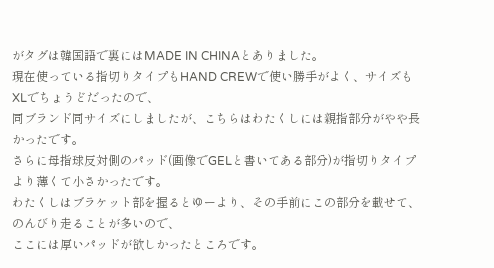がタグは韓国語で裏にはMADE IN CHINAとありました。
現在使っている指切りタイプもHAND CREWで使い勝手がよく、サイズもXLでちょうどだったので、
同ブランド同サイズにしましたが、こちらはわたくしには親指部分がやや長かったです。
さらに母指球反対側のパッド(画像でGELと書いてある部分)が指切りタイプより薄くて小さかったです。
わたくしはブラケット部を握るとゆーより、その手前にこの部分を載せて、のんびり走ることが多いので、
ここには厚いパッドが欲しかったところです。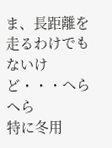ま、長距離を走るわけでもないけど・・・へらへら
特に冬用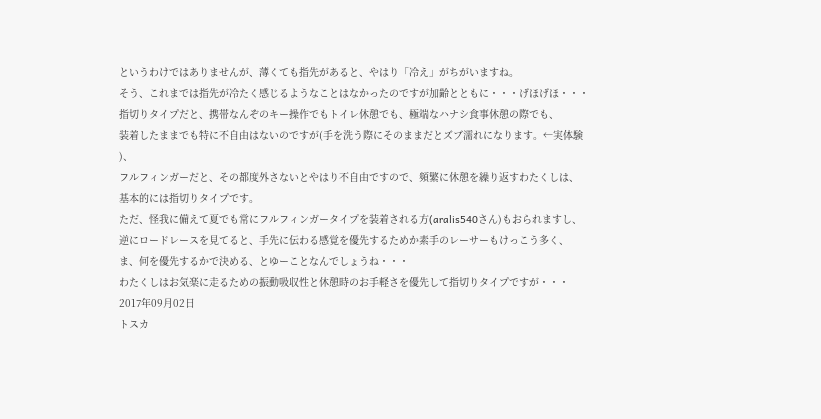というわけではありませんが、薄くても指先があると、やはり「冷え」がちがいますね。
そう、これまでは指先が冷たく感じるようなことはなかったのですが加齢とともに・・・げほげほ・・・
指切りタイプだと、携帯なんぞのキー操作でもトイレ休憩でも、極端なハナシ食事休憩の際でも、
装着したままでも特に不自由はないのですが(手を洗う際にそのままだとズブ濡れになります。←実体験
)、
フルフィンガーだと、その都度外さないとやはり不自由ですので、頻繁に休憩を繰り返すわたくしは、
基本的には指切りタイプです。
ただ、怪我に備えて夏でも常にフルフィンガータイプを装着される方(aralis540さん)もおられますし、
逆にロードレースを見てると、手先に伝わる感覚を優先するためか素手のレーサーもけっこう多く、
ま、何を優先するかで決める、とゆーことなんでしょうね・・・
わたくしはお気楽に走るための振動吸収性と休憩時のお手軽さを優先して指切りタイプですが・・・
2017年09月02日
トスカ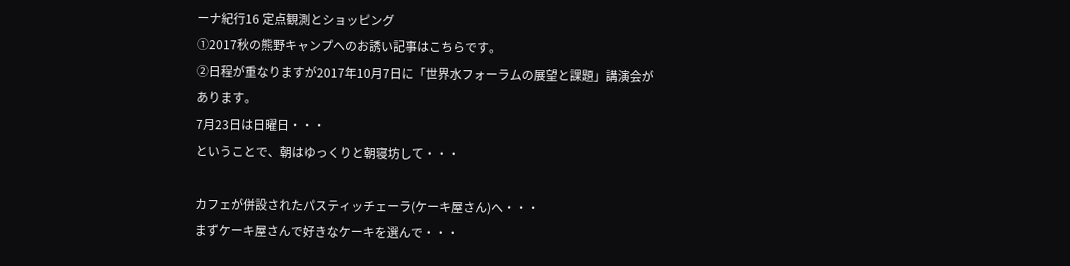ーナ紀行16 定点観測とショッピング
①2017秋の熊野キャンプへのお誘い記事はこちらです。
②日程が重なりますが2017年10月7日に「世界水フォーラムの展望と課題」講演会があります。
7月23日は日曜日・・・
ということで、朝はゆっくりと朝寝坊して・・・

カフェが併設されたパスティッチェーラ(ケーキ屋さん)へ・・・
まずケーキ屋さんで好きなケーキを選んで・・・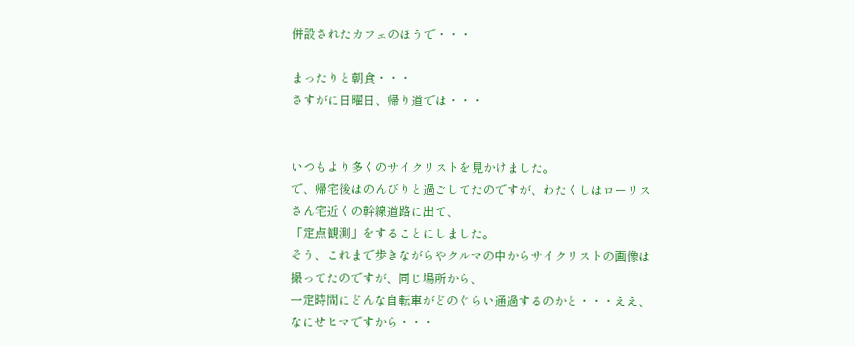併設されたカフェのほうで・・・

まったりと朝食・・・
さすがに日曜日、帰り道では・・・


いつもより多くのサイクリストを見かけました。
で、帰宅後はのんびりと過ごしてたのですが、わたくしはローリスさん宅近くの幹線道路に出て、
「定点観測」をすることにしました。
そう、これまで歩きながらやクルマの中からサイクリストの画像は撮ってたのですが、同じ場所から、
一定時間にどんな自転車がどのぐらい通過するのかと・・・ええ、なにせヒマですから・・・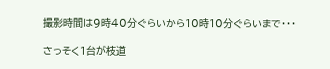撮影時間は9時40分ぐらいから10時10分ぐらいまで・・・

さっそく1台が枝道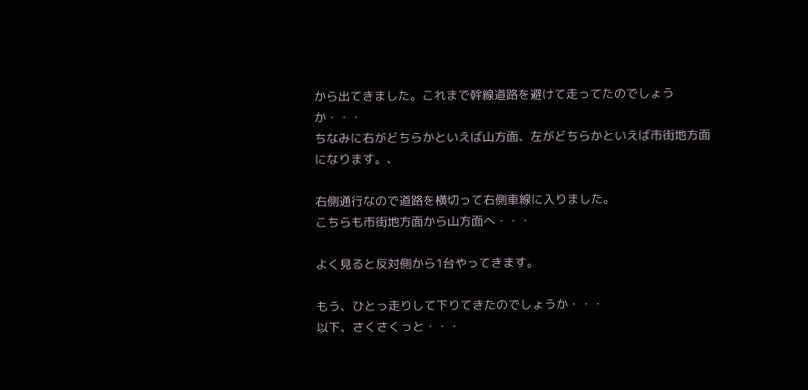から出てきました。これまで幹線道路を避けて走ってたのでしょうか・・・
ちなみに右がどちらかといえば山方面、左がどちらかといえば市街地方面になります。、

右側通行なので道路を横切って右側車線に入りました。
こちらも市街地方面から山方面へ・・・

よく見ると反対側から1台やってきます。

もう、ひとっ走りして下りてきたのでしょうか・・・
以下、さくさくっと・・・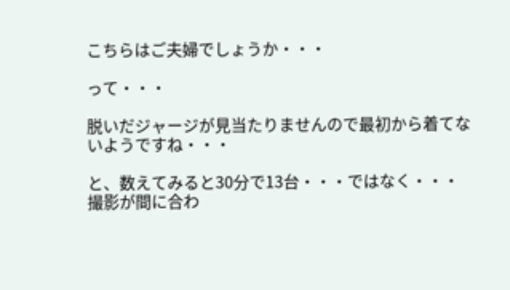こちらはご夫婦でしょうか・・・

って・・・

脱いだジャージが見当たりませんので最初から着てないようですね・・・

と、数えてみると30分で13台・・・ではなく・・・
撮影が間に合わ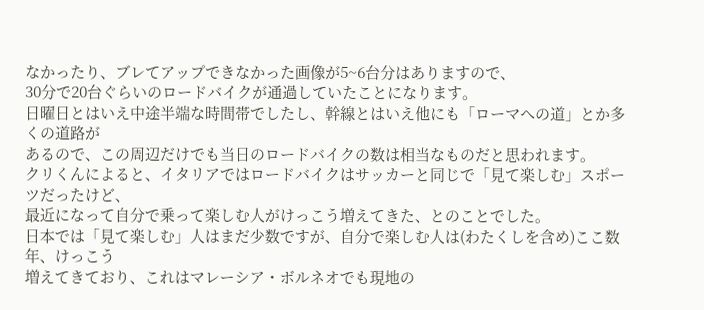なかったり、ブレてアップできなかった画像が5~6台分はありますので、
30分で20台ぐらいのロードバイクが通過していたことになります。
日曜日とはいえ中途半端な時間帯でしたし、幹線とはいえ他にも「ローマへの道」とか多くの道路が
あるので、この周辺だけでも当日のロードバイクの数は相当なものだと思われます。
クリくんによると、イタリアではロードバイクはサッカーと同じで「見て楽しむ」スポーツだったけど、
最近になって自分で乗って楽しむ人がけっこう増えてきた、とのことでした。
日本では「見て楽しむ」人はまだ少数ですが、自分で楽しむ人は(わたくしを含め)ここ数年、けっこう
増えてきており、これはマレーシア・ボルネオでも現地の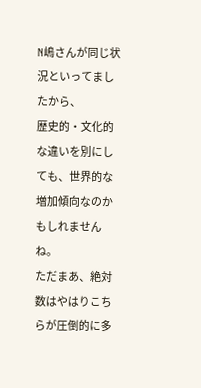N嶋さんが同じ状況といってましたから、
歴史的・文化的な違いを別にしても、世界的な増加傾向なのかもしれませんね。
ただまあ、絶対数はやはりこちらが圧倒的に多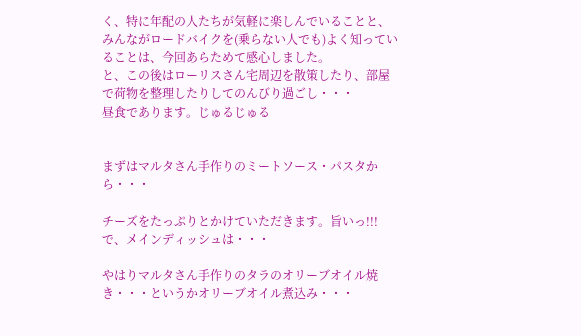く、特に年配の人たちが気軽に楽しんでいることと、
みんながロードバイクを(乗らない人でも)よく知っていることは、今回あらためて感心しました。
と、この後はローリスさん宅周辺を散策したり、部屋で荷物を整理したりしてのんびり過ごし・・・
昼食であります。じゅるじゅる


まずはマルタさん手作りのミートソース・パスタから・・・

チーズをたっぷりとかけていただきます。旨いっ!!!
で、メインディッシュは・・・

やはりマルタさん手作りのタラのオリーブオイル焼き・・・というかオリーブオイル煮込み・・・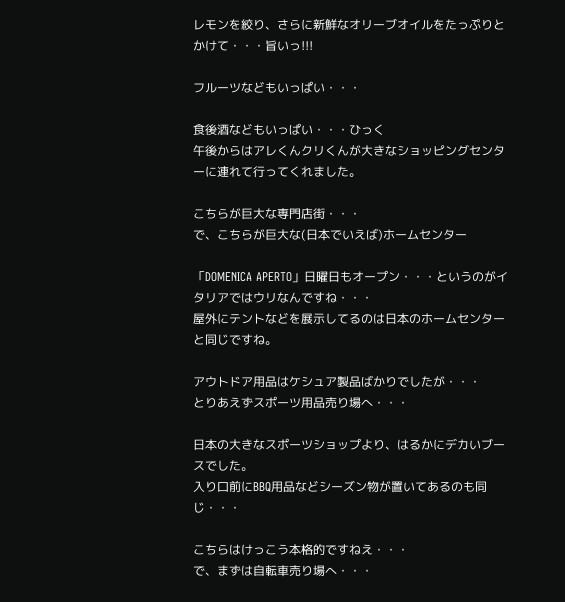レモンを絞り、さらに新鮮なオリーブオイルをたっぷりとかけて・・・旨いっ!!!

フルーツなどもいっぱい・・・

食後酒などもいっぱい・・・ひっく
午後からはアレくんクリくんが大きなショッピングセンターに連れて行ってくれました。

こちらが巨大な専門店街・・・
で、こちらが巨大な(日本でいえば)ホームセンター

「DOMENICA APERTO」日曜日もオープン・・・というのがイタリアではウリなんですね・・・
屋外にテントなどを展示してるのは日本のホームセンターと同じですね。

アウトドア用品はケシュア製品ばかりでしたが・・・
とりあえずスポーツ用品売り場へ・・・

日本の大きなスポーツショップより、はるかにデカいブースでした。
入り口前にBBQ用品などシーズン物が置いてあるのも同じ・・・

こちらはけっこう本格的ですねえ・・・
で、まずは自転車売り場へ・・・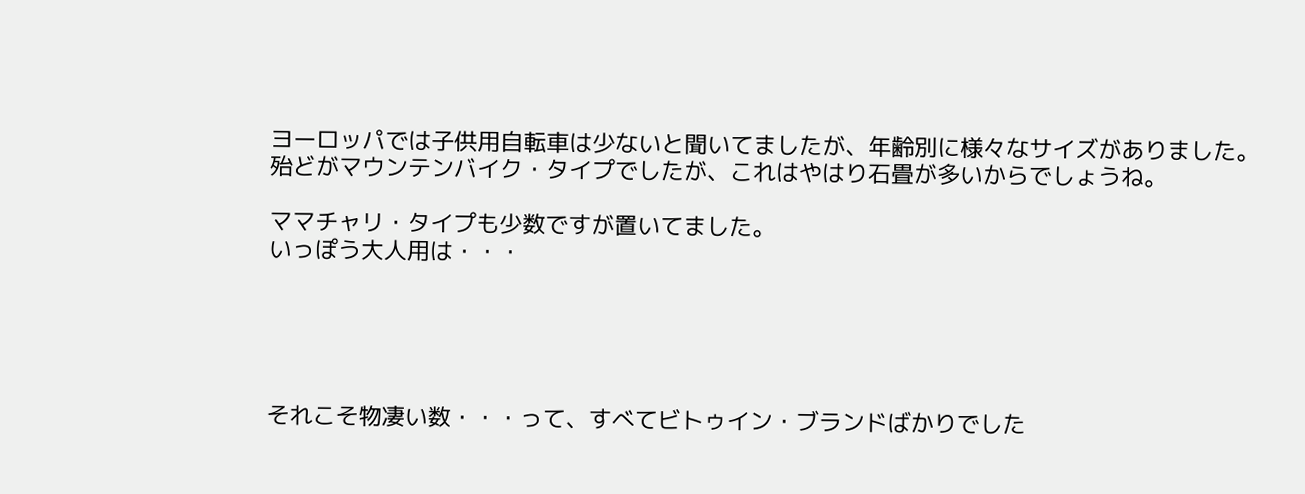ヨーロッパでは子供用自転車は少ないと聞いてましたが、年齢別に様々なサイズがありました。
殆どがマウンテンバイク・タイプでしたが、これはやはり石畳が多いからでしょうね。

ママチャリ・タイプも少数ですが置いてました。
いっぽう大人用は・・・





それこそ物凄い数・・・って、すべてビトゥイン・ブランドばかりでした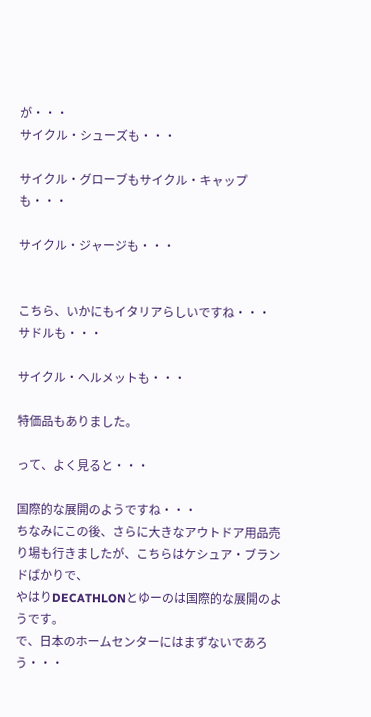が・・・
サイクル・シューズも・・・

サイクル・グローブもサイクル・キャップも・・・

サイクル・ジャージも・・・


こちら、いかにもイタリアらしいですね・・・
サドルも・・・

サイクル・ヘルメットも・・・

特価品もありました。

って、よく見ると・・・

国際的な展開のようですね・・・
ちなみにこの後、さらに大きなアウトドア用品売り場も行きましたが、こちらはケシュア・ブランドばかりで、
やはりDECATHLONとゆーのは国際的な展開のようです。
で、日本のホームセンターにはまずないであろう・・・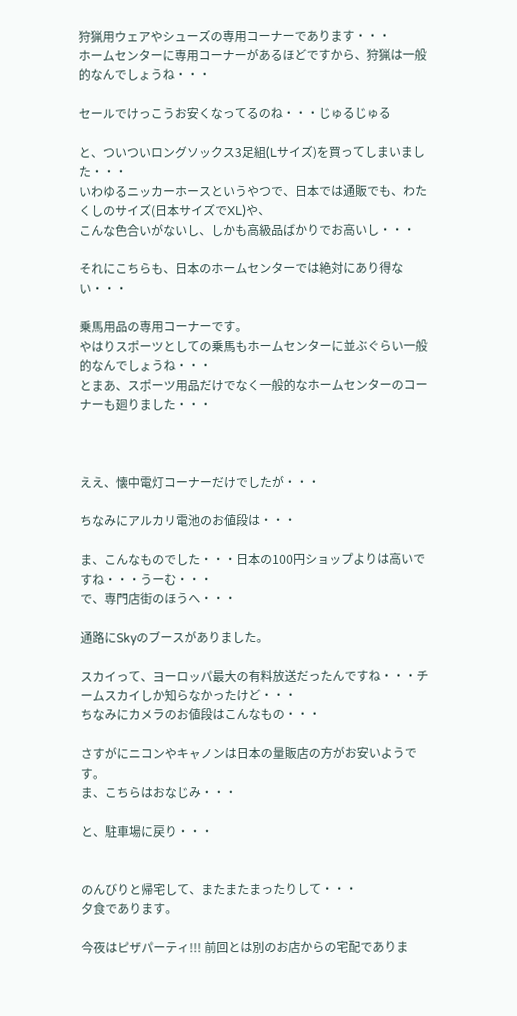狩猟用ウェアやシューズの専用コーナーであります・・・
ホームセンターに専用コーナーがあるほどですから、狩猟は一般的なんでしょうね・・・

セールでけっこうお安くなってるのね・・・じゅるじゅる

と、ついついロングソックス3足組(Lサイズ)を買ってしまいました・・・
いわゆるニッカーホースというやつで、日本では通販でも、わたくしのサイズ(日本サイズでXL)や、
こんな色合いがないし、しかも高級品ばかりでお高いし・・・

それにこちらも、日本のホームセンターでは絶対にあり得ない・・・

乗馬用品の専用コーナーです。
やはりスポーツとしての乗馬もホームセンターに並ぶぐらい一般的なんでしょうね・・・
とまあ、スポーツ用品だけでなく一般的なホームセンターのコーナーも廻りました・・・



ええ、懐中電灯コーナーだけでしたが・・・

ちなみにアルカリ電池のお値段は・・・

ま、こんなものでした・・・日本の100円ショップよりは高いですね・・・うーむ・・・
で、専門店街のほうへ・・・

通路にSkyのブースがありました。

スカイって、ヨーロッパ最大の有料放送だったんですね・・・チームスカイしか知らなかったけど・・・
ちなみにカメラのお値段はこんなもの・・・

さすがにニコンやキャノンは日本の量販店の方がお安いようです。
ま、こちらはおなじみ・・・

と、駐車場に戻り・・・


のんびりと帰宅して、またまたまったりして・・・
夕食であります。

今夜はピザパーティ!!! 前回とは別のお店からの宅配でありま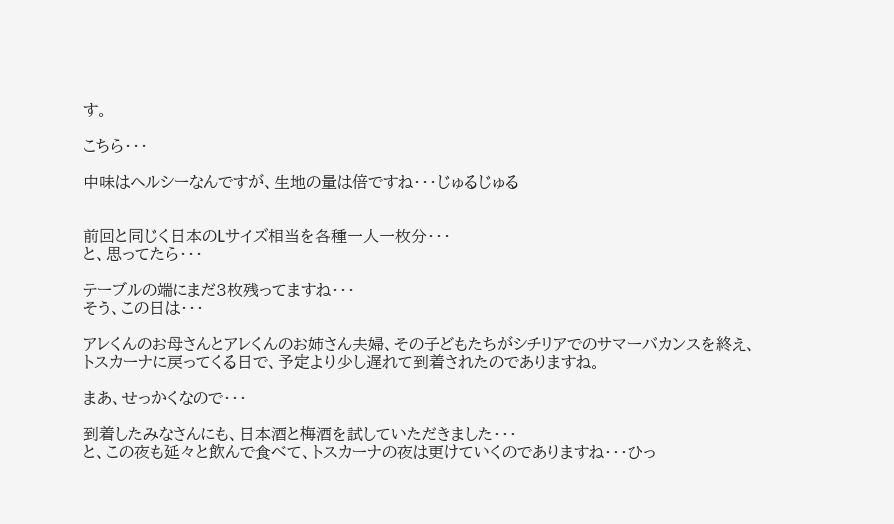す。

こちら・・・

中味はヘルシーなんですが、生地の量は倍ですね・・・じゅるじゅる


前回と同じく日本のLサイズ相当を各種一人一枚分・・・
と、思ってたら・・・

テーブルの端にまだ3枚残ってますね・・・
そう、この日は・・・

アレくんのお母さんとアレくんのお姉さん夫婦、その子どもたちがシチリアでのサマーバカンスを終え、
トスカーナに戻ってくる日で、予定より少し遅れて到着されたのでありますね。

まあ、せっかくなので・・・

到着したみなさんにも、日本酒と梅酒を試していただきました・・・
と、この夜も延々と飲んで食べて、トスカーナの夜は更けていくのでありますね・・・ひっ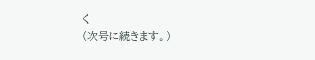く
(次号に続きます。)